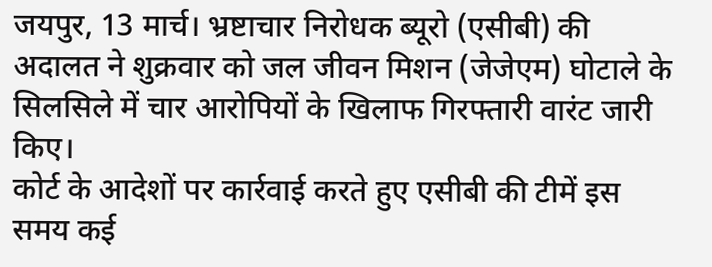जयपुर, 13 मार्च। भ्रष्टाचार निरोधक ब्यूरो (एसीबी) की अदालत ने शुक्रवार को जल जीवन मिशन (जेजेएम) घोटाले के सिलसिले में चार आरोपियों के खिलाफ गिरफ्तारी वारंट जारी किए।
कोर्ट के आदेशों पर कार्रवाई करते हुए एसीबी की टीमें इस समय कई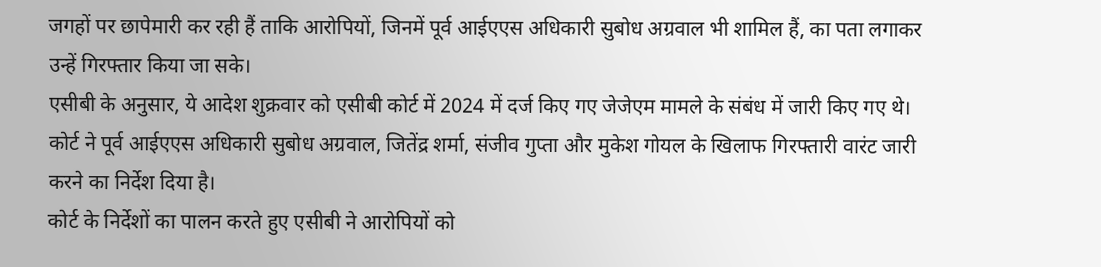जगहों पर छापेमारी कर रही हैं ताकि आरोपियों, जिनमें पूर्व आईएएस अधिकारी सुबोध अग्रवाल भी शामिल हैं, का पता लगाकर उन्हें गिरफ्तार किया जा सके।
एसीबी के अनुसार, ये आदेश शुक्रवार को एसीबी कोर्ट में 2024 में दर्ज किए गए जेजेएम मामले के संबंध में जारी किए गए थे। कोर्ट ने पूर्व आईएएस अधिकारी सुबोध अग्रवाल, जितेंद्र शर्मा, संजीव गुप्ता और मुकेश गोयल के खिलाफ गिरफ्तारी वारंट जारी करने का निर्देश दिया है।
कोर्ट के निर्देशों का पालन करते हुए एसीबी ने आरोपियों को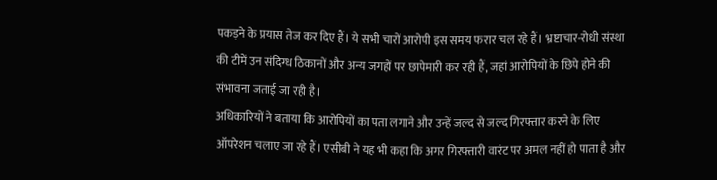पकड़ने के प्रयास तेज कर दिए हैं। ये सभी चारों आरोपी इस समय फरार चल रहे हैं। भ्रष्टाचार-रोधी संस्था की टीमें उन संदिग्ध ठिकानों और अन्य जगहों पर छापेमारी कर रही हैं, जहां आरोपियों के छिपे होने की संभावना जताई जा रही है।
अधिकारियों ने बताया कि आरोपियों का पता लगाने और उन्हें जल्द से जल्द गिरफ्तार करने के लिए ऑपरेशन चलाए जा रहे हैं। एसीबी ने यह भी कहा कि अगर गिरफ्तारी वारंट पर अमल नहीं हो पाता है और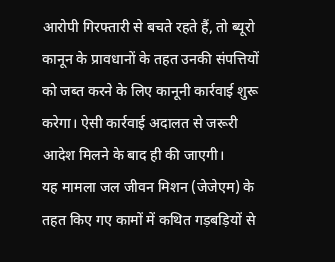आरोपी गिरफ्तारी से बचते रहते हैं, तो ब्यूरो कानून के प्रावधानों के तहत उनकी संपत्तियों को जब्त करने के लिए कानूनी कार्रवाई शुरू करेगा। ऐसी कार्रवाई अदालत से जरूरी आदेश मिलने के बाद ही की जाएगी।
यह मामला जल जीवन मिशन (जेजेएम) के तहत किए गए कामों में कथित गड़बड़ियों से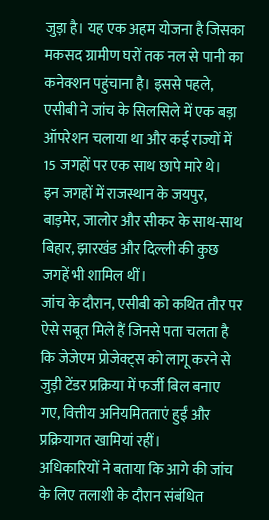जुड़ा है। यह एक अहम योजना है जिसका मकसद ग्रामीण घरों तक नल से पानी का कनेक्शन पहुंचाना है। इससे पहले, एसीबी ने जांच के सिलसिले में एक बड़ा ऑपरेशन चलाया था और कई राज्यों में 15 जगहों पर एक साथ छापे मारे थे।
इन जगहों में राजस्थान के जयपुर, बाड़मेर, जालोर और सीकर के साथ-साथ बिहार, झारखंड और दिल्ली की कुछ जगहें भी शामिल थीं।
जांच के दौरान, एसीबी को कथित तौर पर ऐसे सबूत मिले हैं जिनसे पता चलता है कि जेजेएम प्रोजेक्ट्स को लागू करने से जुड़ी टेंडर प्रक्रिया में फर्जी बिल बनाए गए, वित्तीय अनियमितताएं हुईं और प्रक्रियागत खामियां रहीं।
अधिकारियों ने बताया कि आगे की जांच के लिए तलाशी के दौरान संबंधित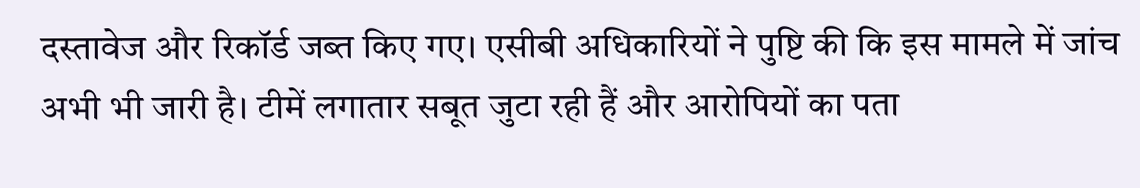दस्तावेज और रिकॉर्ड जब्त किए गए। एसीबी अधिकारियों ने पुष्टि की कि इस मामले में जांच अभी भी जारी है। टीमें लगातार सबूत जुटा रही हैं और आरोपियों का पता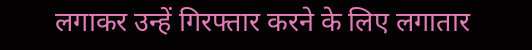लगाकर उन्हें गिरफ्तार करने के लिए लगातार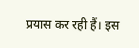प्रयास कर रही हैं। इस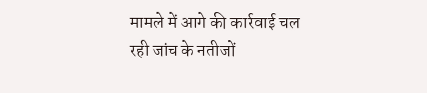मामले में आगे की कार्रवाई चल रही जांच के नतीजों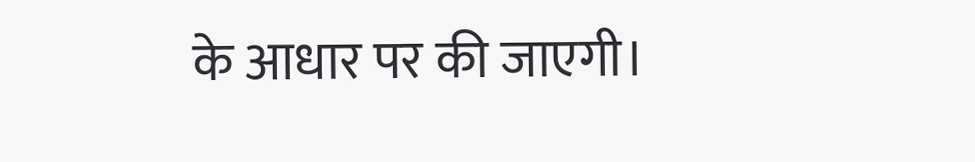के आधार पर की जाएगी।